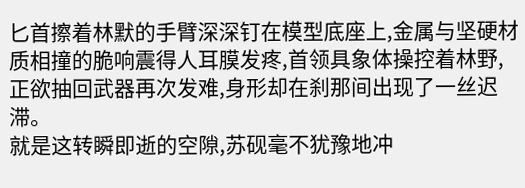匕首擦着林默的手臂深深钉在模型底座上,金属与坚硬材质相撞的脆响震得人耳膜发疼,首领具象体操控着林野,正欲抽回武器再次发难,身形却在刹那间出现了一丝迟滞。
就是这转瞬即逝的空隙,苏砚毫不犹豫地冲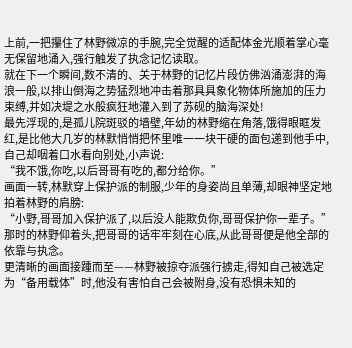上前,一把攥住了林野微凉的手腕,完全觉醒的适配体金光顺着掌心毫无保留地涌入,强行触发了执念记忆读取。
就在下一个瞬间,数不清的、关于林野的记忆片段仿佛汹涌澎湃的海浪一般,以排山倒海之势猛烈地冲击着那具具象化物体所施加的压力束缚,并如决堤之水般疯狂地灌入到了苏砚的脑海深处!
最先浮现的,是孤儿院斑驳的墙壁,年幼的林野缩在角落,饿得眼眶发红,是比他大几岁的林默悄悄把怀里唯一一块干硬的面包递到他手中,自己却咽着口水看向别处,小声说:
“我不饿,你吃,以后哥哥有吃的,都分给你。”
画面一转,林默穿上保护派的制服,少年的身姿尚且单薄,却眼神坚定地拍着林野的肩膀:
“小野,哥哥加入保护派了,以后没人能欺负你,哥哥保护你一辈子。”
那时的林野仰着头,把哥哥的话牢牢刻在心底,从此哥哥便是他全部的依靠与执念。
更清晰的画面接踵而至——林野被掠夺派强行掳走,得知自己被选定为“备用载体”时,他没有害怕自己会被附身,没有恐惧未知的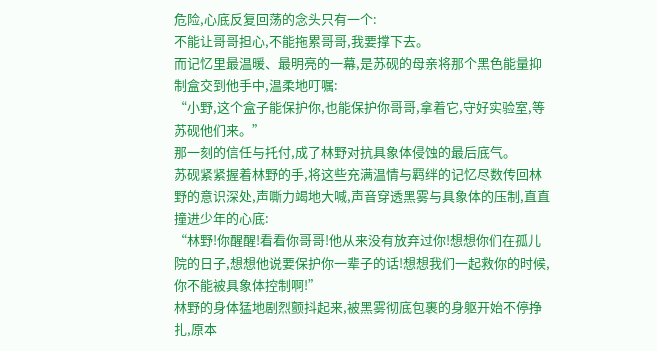危险,心底反复回荡的念头只有一个:
不能让哥哥担心,不能拖累哥哥,我要撑下去。
而记忆里最温暖、最明亮的一幕,是苏砚的母亲将那个黑色能量抑制盒交到他手中,温柔地叮嘱:
“小野,这个盒子能保护你,也能保护你哥哥,拿着它,守好实验室,等苏砚他们来。”
那一刻的信任与托付,成了林野对抗具象体侵蚀的最后底气。
苏砚紧紧握着林野的手,将这些充满温情与羁绊的记忆尽数传回林野的意识深处,声嘶力竭地大喊,声音穿透黑雾与具象体的压制,直直撞进少年的心底:
“林野!你醒醒!看看你哥哥!他从来没有放弃过你!想想你们在孤儿院的日子,想想他说要保护你一辈子的话!想想我们一起救你的时候,你不能被具象体控制啊!”
林野的身体猛地剧烈颤抖起来,被黑雾彻底包裹的身躯开始不停挣扎,原本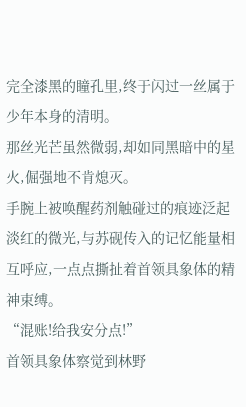完全漆黑的瞳孔里,终于闪过一丝属于少年本身的清明。
那丝光芒虽然微弱,却如同黑暗中的星火,倔强地不肯熄灭。
手腕上被唤醒药剂触碰过的痕迹泛起淡红的微光,与苏砚传入的记忆能量相互呼应,一点点撕扯着首领具象体的精神束缚。
“混账!给我安分点!”
首领具象体察觉到林野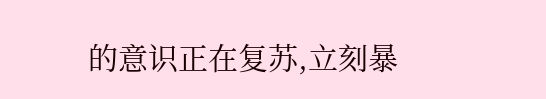的意识正在复苏,立刻暴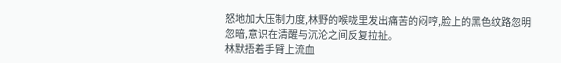怒地加大压制力度,林野的喉咙里发出痛苦的闷哼,脸上的黑色纹路忽明忽暗,意识在清醒与沉沦之间反复拉扯。
林默捂着手臂上流血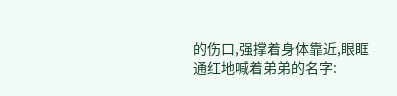的伤口,强撑着身体靠近,眼眶通红地喊着弟弟的名字: